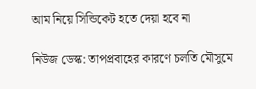আম নিয়ে সিন্ডিকেট হতে দেয়া হবে না

নিউজ ডেস্ক: তাপপ্রবাহের কারণে চলতি মৌসুমে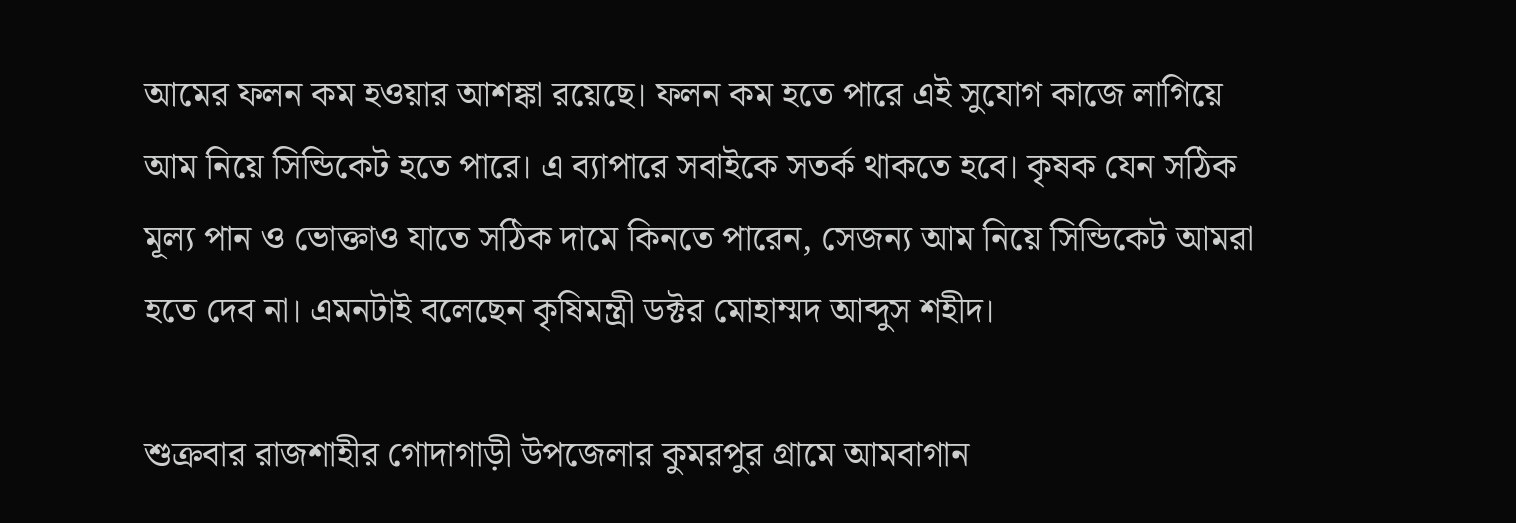আমের ফলন কম হওয়ার আশঙ্কা রয়েছে। ফলন কম হতে পারে এই সুযোগ কাজে লাগিয়ে আম নিয়ে সিন্ডিকেট হতে পারে। এ ব্যাপারে সবাইকে সতর্ক থাকতে হবে। কৃষক যেন সঠিক মূল্য পান ও ভোক্তাও যাতে সঠিক দামে কিনতে পারেন, সেজন্য আম নিয়ে সিন্ডিকেট আমরা হতে দেব না। এমনটাই বলেছেন কৃষিমন্ত্রী ডক্টর মোহাম্মদ আব্দুস শহীদ।

শুক্রবার রাজশাহীর গোদাগাড়ী উপজেলার কুমরপুর গ্রামে আমবাগান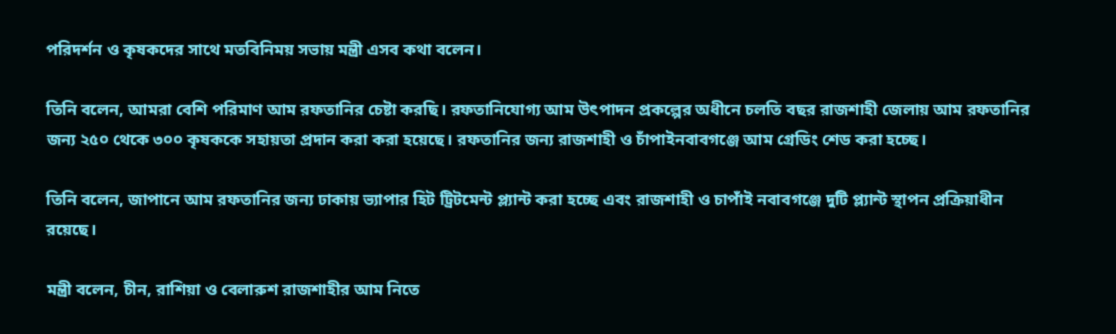পরিদর্শন ও কৃষকদের সাথে মতবিনিময় সভায় মন্ত্রী এসব কথা বলেন।

তিনি বলেন, আমরা বেশি পরিমাণ আম রফতানির চেষ্টা করছি। রফতানিযোগ্য আম উৎপাদন প্রকল্পের অধীনে চলতি বছর রাজশাহী জেলায় আম রফতানির জন্য ২৫০ থেকে ৩০০ কৃষককে সহায়তা প্রদান করা করা হয়েছে। রফতানির জন্য রাজশাহী ও চাঁপাইনবাবগঞ্জে আম গ্রেডিং শেড করা হচ্ছে।

তিনি বলেন, জাপানে আম রফতানির জন্য ঢাকায় ভ্যাপার হিট ট্রিটমেন্ট প্ল্যান্ট করা হচ্ছে এবং রাজশাহী ও চাপাঁই নবাবগঞ্জে দুটি প্ল্যান্ট স্থাপন প্রক্রিয়াধীন রয়েছে।

মন্ত্রী বলেন, চীন, রাশিয়া ও বেলারুশ রাজশাহীর আম নিতে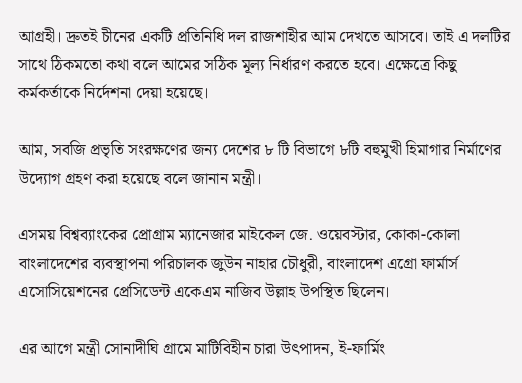আগ্রহী। দ্রুতই চীনের একটি প্রতিনিধি দল রাজশাহীর আম দেখতে আসবে। তাই এ দলটির সাথে ঠিকমতো কথা বলে আমের সঠিক মূল্য নির্ধারণ করতে হবে। এক্ষেত্রে কিছু কর্মকর্তাকে নির্দেশনা দেয়া হয়েছে।

আম, সবজি প্রভৃতি সংরক্ষণের জন্য দেশের ৮ টি বিভাগে ৮টি বহুমুখী হিমাগার নির্মাণের উদ্যোগ গ্রহণ করা হয়েছে বলে জানান মন্ত্রী।

এসময় বিশ্বব্যাংকের প্রোগ্রাম ম্যানেজার মাইকেল জে. ওয়েবস্টার, কোকা-কোলা বাংলাদেশের ব্যবস্থাপনা পরিচালক জুউন নাহার চৌধুরী, বাংলাদেশ এগ্রো ফার্মার্স এসোসিয়েশনের প্রেসিডেন্ট একেএম নাজিব উল্লাহ উপস্থিত ছিলেন।

এর আগে মন্ত্রী সোনাদীঘি গ্রামে মাটিবিহীন চারা উৎপাদন, ই-ফার্মিং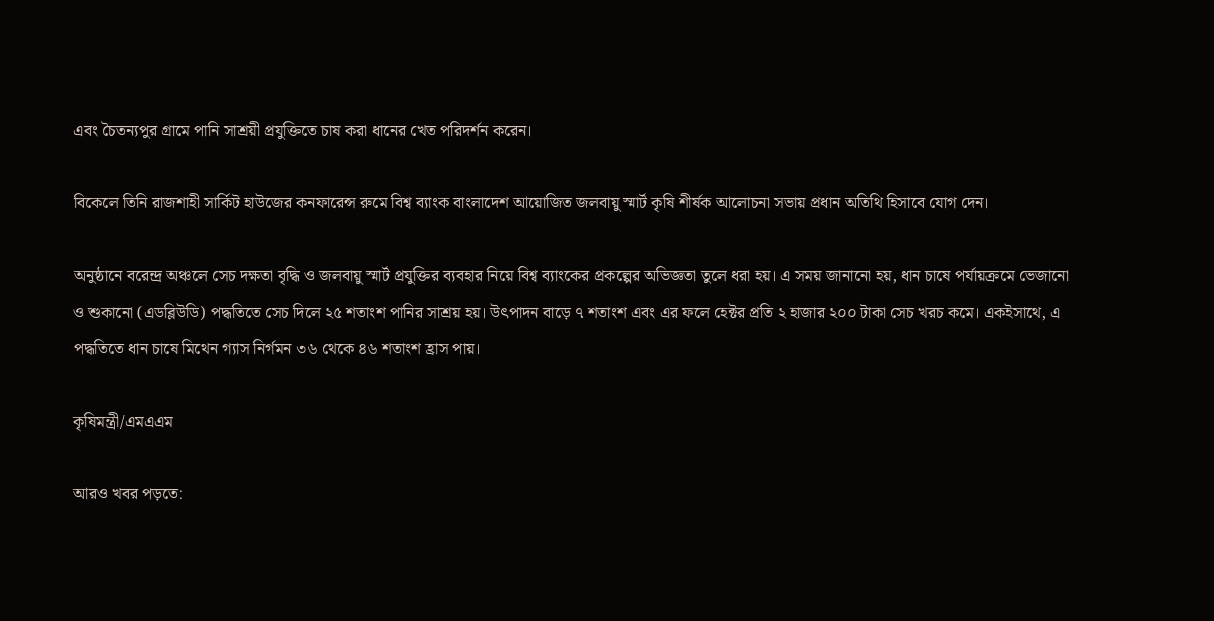এবং চৈতন্যপুর গ্রামে পানি সাশ্রয়ী প্রযুক্তিতে চাষ করা ধানের খেত পরিদর্শন করেন।

বিকেলে তিনি রাজশাহী সার্কিট হাউজের কনফারেন্স রুমে বিশ্ব ব্যাংক বাংলাদেশ আয়োজিত জলবায়ু স্মার্ট কৃষি শীর্ষক আলোচনা সভায় প্রধান অতিথি হিসাবে যোগ দেন।

অনুষ্ঠানে বরেন্দ্র অঞ্চলে সেচ দক্ষতা বৃদ্ধি ও জলবায়ু স্মার্ট প্রযুক্তির ব্যবহার নিয়ে বিশ্ব ব্যাংকের প্রকল্পের অভিজ্ঞতা তুলে ধরা হয়। এ সময় জানানো হয়, ধান চাষে পর্যায়ক্রমে ভেজানো ও শুকানো (এডব্লিউডি) পদ্ধতিতে সেচ দিলে ২৫ শতাংশ পানির সাশ্রয় হয়। উৎপাদন বাড়ে ৭ শতাংশ এবং এর ফলে হেক্টর প্রতি ২ হাজার ২০০ টাকা সেচ খরচ কমে। একইসাথে, এ পদ্ধতিতে ধান চাষে মিথেন গ্যাস নির্গমন ৩৬ থেকে ৪৬ শতাংশ হ্রাস পায়।

কৃষিমন্ত্রী/এমএএম

আরও খবর পড়তে: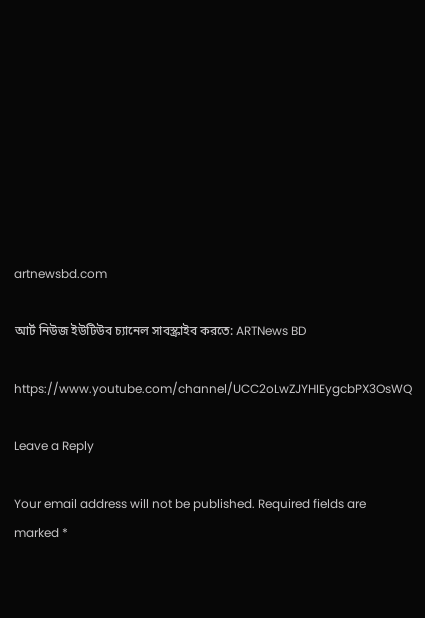artnewsbd.com

আর্ট নিউজ ইউটিউব চ্যানেল সাবস্ক্রাইব করতে: ARTNews BD

https://www.youtube.com/channel/UCC2oLwZJYHIEygcbPX3OsWQ

Leave a Reply

Your email address will not be published. Required fields are marked *